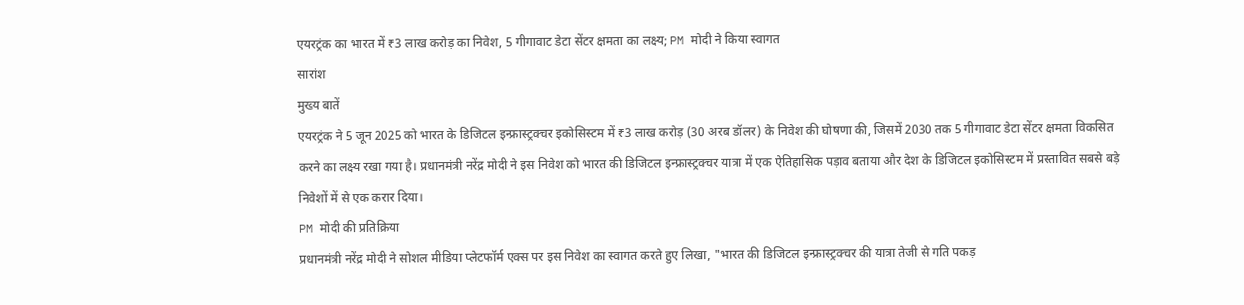एयरट्रंक का भारत में ₹3 लाख करोड़ का निवेश, 5 गीगावाट डेटा सेंटर क्षमता का लक्ष्य; PM मोदी ने किया स्वागत
सारांश
मुख्य बातें
एयरट्रंक ने 5 जून 2025 को भारत के डिजिटल इन्फ्रास्ट्रक्चर इकोसिस्टम में ₹3 लाख करोड़ (30 अरब डॉलर) के निवेश की घोषणा की, जिसमें 2030 तक 5 गीगावाट डेटा सेंटर क्षमता विकसित करने का लक्ष्य रखा गया है। प्रधानमंत्री नरेंद्र मोदी ने इस निवेश को भारत की डिजिटल इन्फ्रास्ट्रक्चर यात्रा में एक ऐतिहासिक पड़ाव बताया और देश के डिजिटल इकोसिस्टम में प्रस्तावित सबसे बड़े निवेशों में से एक करार दिया।
PM मोदी की प्रतिक्रिया
प्रधानमंत्री नरेंद्र मोदी ने सोशल मीडिया प्लेटफॉर्म एक्स पर इस निवेश का स्वागत करते हुए लिखा, "भारत की डिजिटल इन्फ्रास्ट्रक्चर की यात्रा तेजी से गति पकड़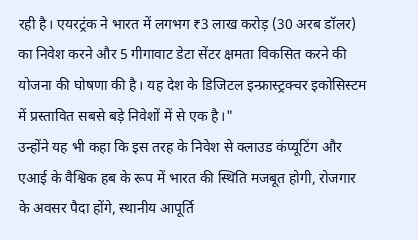रही है। एयरट्रंक ने भारत में लगभग ₹3 लाख करोड़ (30 अरब डॉलर) का निवेश करने और 5 गीगावाट डेटा सेंटर क्षमता विकसित करने की योजना की घोषणा की है। यह देश के डिजिटल इन्फ्रास्ट्रक्चर इकोसिस्टम में प्रस्तावित सबसे बड़े निवेशों में से एक है।"
उन्होंने यह भी कहा कि इस तरह के निवेश से क्लाउड कंप्यूटिंग और एआई के वैश्विक हब के रूप में भारत की स्थिति मजबूत होगी, रोजगार के अवसर पैदा होंगे, स्थानीय आपूर्ति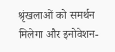श्रृंखलाओं को समर्थन मिलेगा और इनोवेशन-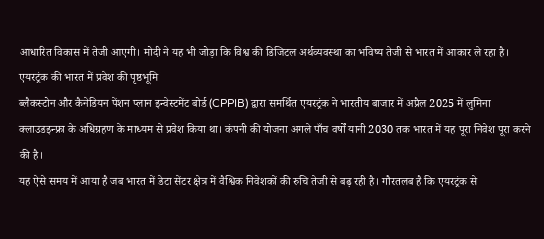आधारित विकास में तेजी आएगी। मोदी ने यह भी जोड़ा कि विश्व की डिजिटल अर्थव्यवस्था का भविष्य तेजी से भारत में आकार ले रहा है।
एयरट्रंक की भारत में प्रवेश की पृष्ठभूमि
ब्लैकस्टोन और कैनेडियन पेंशन प्लान इन्वेस्टमेंट बोर्ड (CPPIB) द्वारा समर्थित एयरट्रंक ने भारतीय बाजार में अप्रैल 2025 में लुमिना क्लाउडइन्फ्रा के अधिग्रहण के माध्यम से प्रवेश किया था। कंपनी की योजना अगले पाँच वर्षों यानी 2030 तक भारत में यह पूरा निवेश पूरा करने की है।
यह ऐसे समय में आया है जब भारत में डेटा सेंटर क्षेत्र में वैश्विक निवेशकों की रुचि तेजी से बढ़ रही है। गौरतलब है कि एयरट्रंक से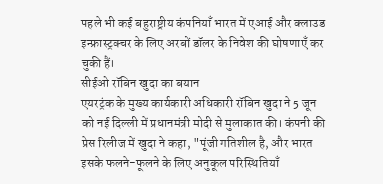पहले भी कई बहुराष्ट्रीय कंपनियाँ भारत में एआई और क्लाउड इन्फ्रास्ट्रक्चर के लिए अरबों डॉलर के निवेश की घोषणाएँ कर चुकी हैं।
सीईओ रॉबिन खुदा का बयान
एयरट्रंक के मुख्य कार्यकारी अधिकारी रॉबिन खुदा ने 5 जून को नई दिल्ली में प्रधानमंत्री मोदी से मुलाकात की। कंपनी की प्रेस रिलीज में खुदा ने कहा, "पूंजी गतिशील है, और भारत इसके फलने-फूलने के लिए अनुकूल परिस्थितियाँ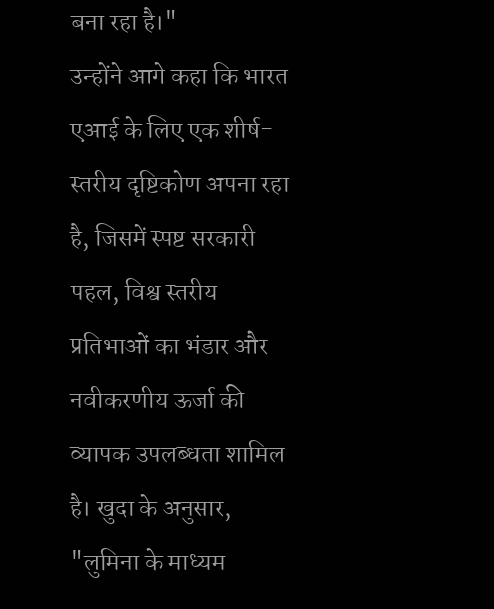बना रहा है।"
उन्होंने आगे कहा कि भारत एआई के लिए एक शीर्ष-स्तरीय दृष्टिकोण अपना रहा है, जिसमें स्पष्ट सरकारी पहल, विश्व स्तरीय प्रतिभाओं का भंडार और नवीकरणीय ऊर्जा की व्यापक उपलब्धता शामिल है। खुदा के अनुसार, "लुमिना के माध्यम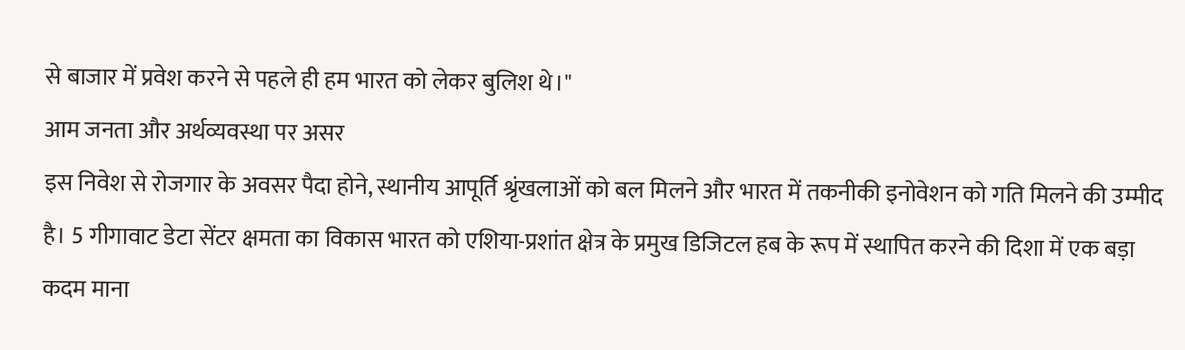से बाजार में प्रवेश करने से पहले ही हम भारत को लेकर बुलिश थे।"
आम जनता और अर्थव्यवस्था पर असर
इस निवेश से रोजगार के अवसर पैदा होने, स्थानीय आपूर्ति श्रृंखलाओं को बल मिलने और भारत में तकनीकी इनोवेशन को गति मिलने की उम्मीद है। 5 गीगावाट डेटा सेंटर क्षमता का विकास भारत को एशिया-प्रशांत क्षेत्र के प्रमुख डिजिटल हब के रूप में स्थापित करने की दिशा में एक बड़ा कदम माना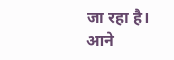जा रहा है।
आने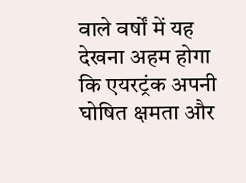वाले वर्षों में यह देखना अहम होगा कि एयरट्रंक अपनी घोषित क्षमता और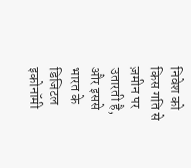निवेश को किस गति से ज़मीन पर उतारती है, और इससे भारत के डिजिटल इकोनॉमी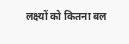लक्ष्यों को कितना बल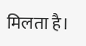मिलता है।